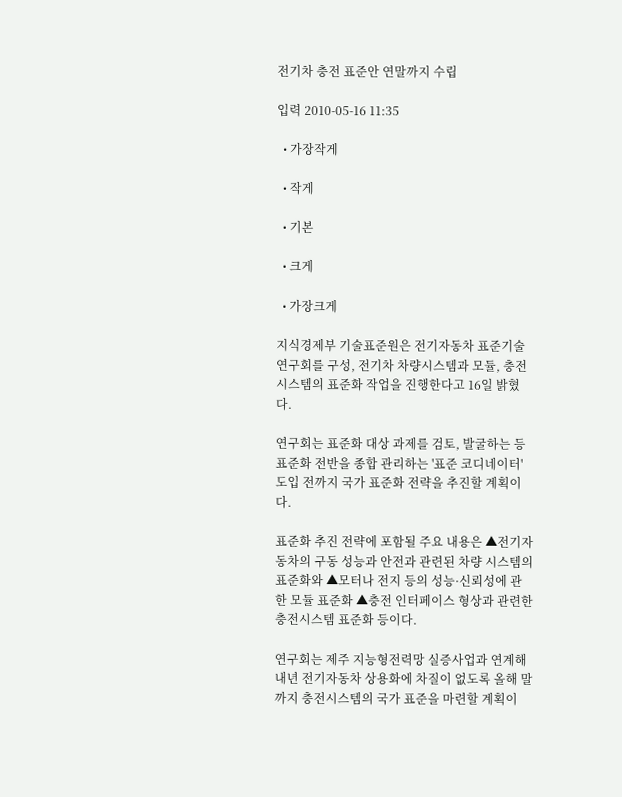전기차 충전 표준안 연말까지 수립

입력 2010-05-16 11:35

  • 가장작게

  • 작게

  • 기본

  • 크게

  • 가장크게

지식경제부 기술표준원은 전기자동차 표준기술연구회를 구성, 전기차 차량시스템과 모듈, 충전시스템의 표준화 작업을 진행한다고 16일 밝혔다.

연구회는 표준화 대상 과제를 검토, 발굴하는 등 표준화 전반을 종합 관리하는 '표준 코디네이터' 도입 전까지 국가 표준화 전략을 추진할 계획이다.

표준화 추진 전략에 포함될 주요 내용은 ▲전기자동차의 구동 성능과 안전과 관련된 차량 시스템의 표준화와 ▲모터나 전지 등의 성능·신뢰성에 관한 모듈 표준화 ▲충전 인터페이스 형상과 관련한 충전시스템 표준화 등이다.

연구회는 제주 지능형전력망 실증사업과 연계해 내년 전기자동차 상용화에 차질이 없도록 올해 말까지 충전시스템의 국가 표준을 마련할 계획이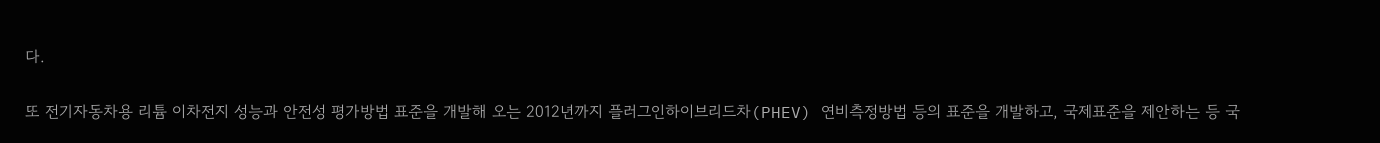다.

또 전기자동차용 리튬 이차전지 성능과 안전성 평가방법 표준을 개발해 오는 2012년까지 플러그인하이브리드차(PHEV) 연비측정방법 등의 표준을 개발하고, 국제표준을 제안하는 등 국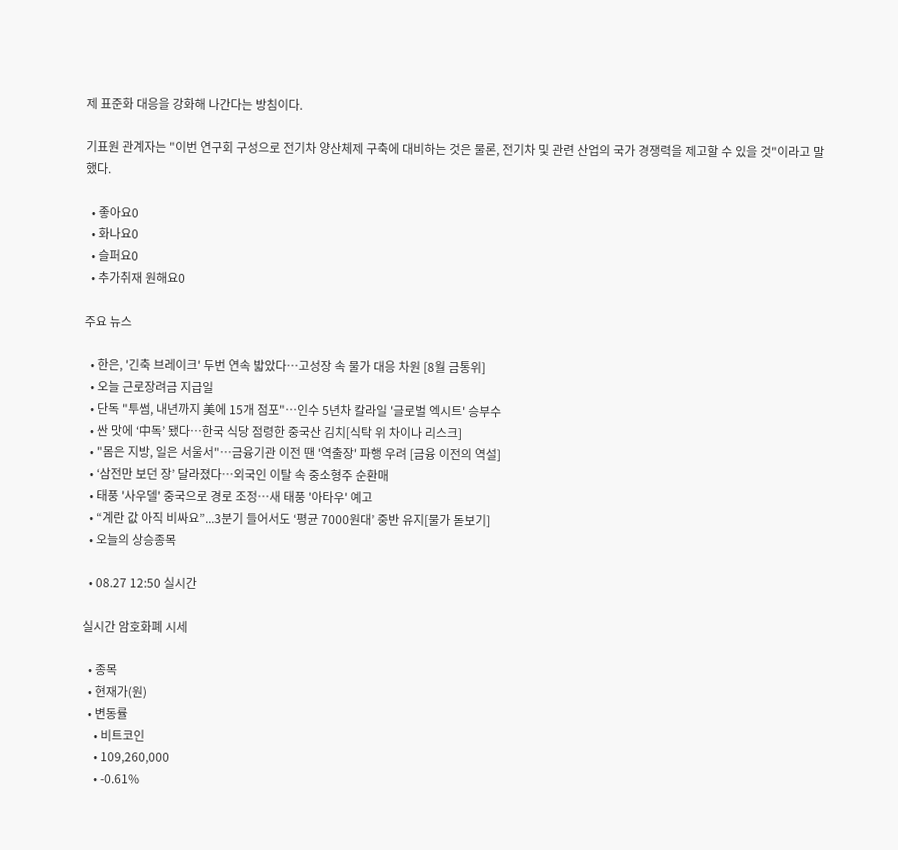제 표준화 대응을 강화해 나간다는 방침이다.

기표원 관계자는 "이번 연구회 구성으로 전기차 양산체제 구축에 대비하는 것은 물론, 전기차 및 관련 산업의 국가 경쟁력을 제고할 수 있을 것"이라고 말했다.

  • 좋아요0
  • 화나요0
  • 슬퍼요0
  • 추가취재 원해요0

주요 뉴스

  • 한은, '긴축 브레이크' 두번 연속 밟았다⋯고성장 속 물가 대응 차원 [8월 금통위]
  • 오늘 근로장려금 지급일
  • 단독 "투썸, 내년까지 美에 15개 점포"…인수 5년차 칼라일 '글로벌 엑시트' 승부수
  • 싼 맛에 ‘中독’ 됐다⋯한국 식당 점령한 중국산 김치[식탁 위 차이나 리스크]
  • "몸은 지방, 일은 서울서"⋯금융기관 이전 땐 '역출장' 파행 우려 [금융 이전의 역설]
  • ‘삼전만 보던 장’ 달라졌다…외국인 이탈 속 중소형주 순환매
  • 태풍 '사우델' 중국으로 경로 조정…새 태풍 '아타우' 예고
  • “계란 값 아직 비싸요”...3분기 들어서도 ‘평균 7000원대’ 중반 유지[물가 돋보기]
  • 오늘의 상승종목

  • 08.27 12:50 실시간

실시간 암호화폐 시세

  • 종목
  • 현재가(원)
  • 변동률
    • 비트코인
    • 109,260,000
    • -0.61%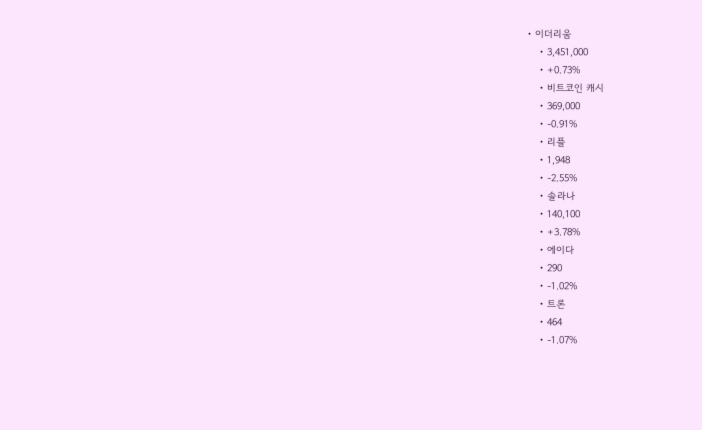• 이더리움
    • 3,451,000
    • +0.73%
    • 비트코인 캐시
    • 369,000
    • -0.91%
    • 리플
    • 1,948
    • -2.55%
    • 솔라나
    • 140,100
    • +3.78%
    • 에이다
    • 290
    • -1.02%
    • 트론
    • 464
    • -1.07%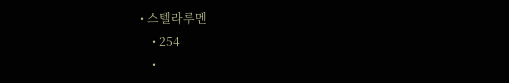• 스텔라루멘
    • 254
    •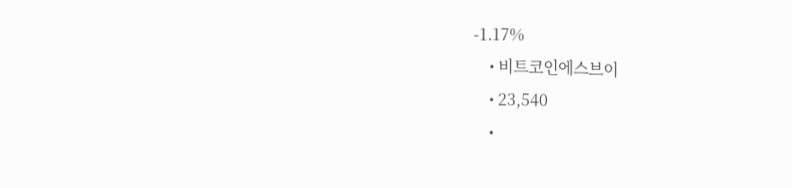-1.17%
    • 비트코인에스브이
    • 23,540
    •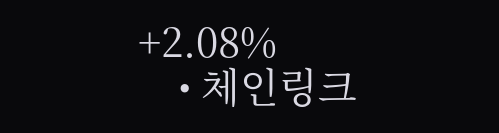+2.08%
    • 체인링크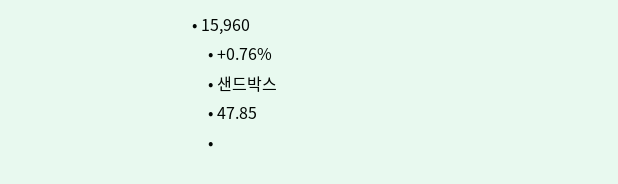• 15,960
    • +0.76%
    • 샌드박스
    • 47.85
    •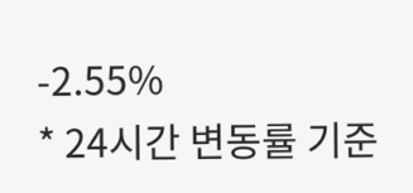-2.55%
* 24시간 변동률 기준